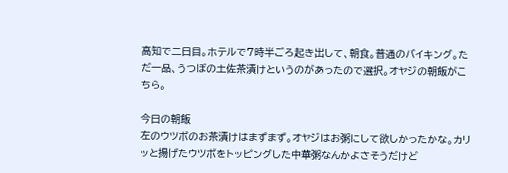高知で二日目。ホテルで7時半ごろ起き出して、朝食。普通のバイキング。ただ一品、うつぼの土佐茶漬けというのがあったので選択。オヤジの朝飯がこちら。

今日の朝飯
左のウツボのお茶漬けはまずまず。オヤジはお粥にして欲しかったかな。カリッと揚げたウツボをトッピングした中華粥なんかよさそうだけど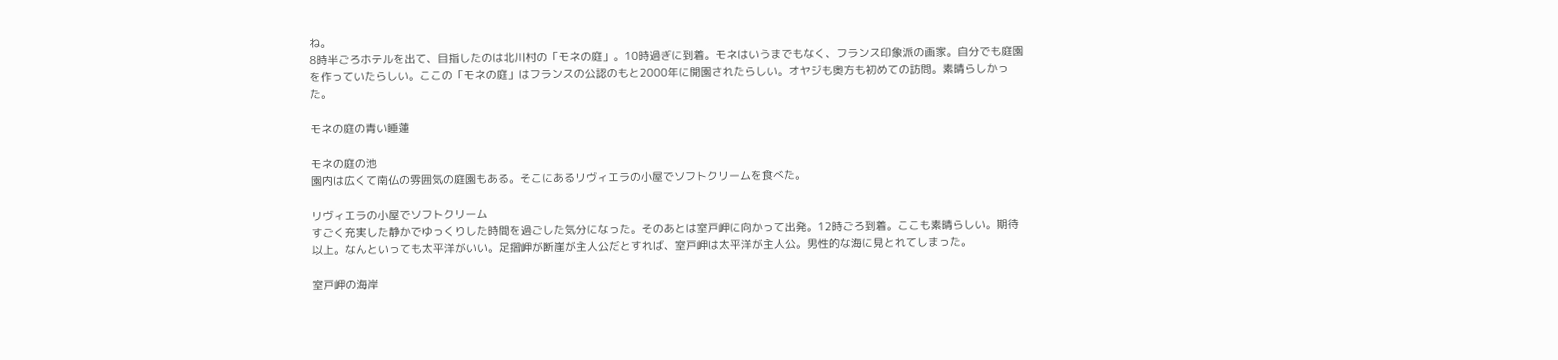ね。
8時半ごろホテルを出て、目指したのは北川村の「モネの庭」。10時過ぎに到着。モネはいうまでもなく、フランス印象派の画家。自分でも庭園を作っていたらしい。ここの「モネの庭」はフランスの公認のもと2000年に開園されたらしい。オヤジも奥方も初めての訪問。素晴らしかった。

モネの庭の青い睡蓮

モネの庭の池
園内は広くて南仏の雰囲気の庭園もある。そこにあるリヴィエラの小屋でソフトクリームを食べた。

リヴィエラの小屋でソフトクリーム
すごく充実した静かでゆっくりした時間を過ごした気分になった。そのあとは室戸岬に向かって出発。12時ごろ到着。ここも素晴らしい。期待以上。なんといっても太平洋がいい。足摺岬が断崖が主人公だとすれば、室戸岬は太平洋が主人公。男性的な海に見とれてしまった。

室戸岬の海岸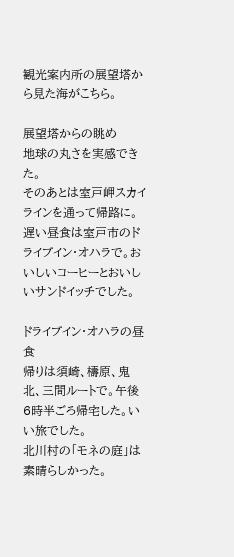観光案内所の展望塔から見た海がこちら。

展望塔からの眺め
地球の丸さを実感できた。
そのあとは室戸岬スカイラインを通って帰路に。遅い昼食は室戸市のドライブイン・オハラで。おいしいコーヒーとおいしいサンドイッチでした。

ドライブイン・オハラの昼食
帰りは須崎、檮原、鬼北、三間ルートで。午後6時半ごろ帰宅した。いい旅でした。
北川村の「モネの庭」は素晴らしかった。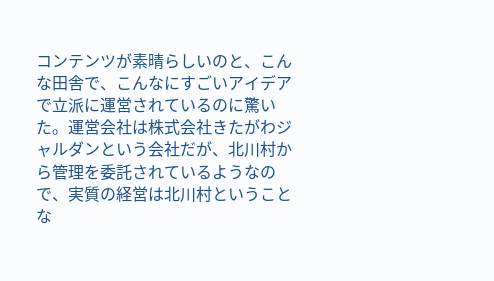コンテンツが素晴らしいのと、こんな田舎で、こんなにすごいアイデアで立派に運営されているのに驚いた。運営会社は株式会社きたがわジャルダンという会社だが、北川村から管理を委託されているようなので、実質の経営は北川村ということな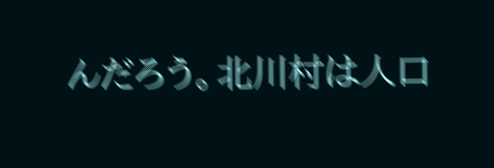んだろう。北川村は人口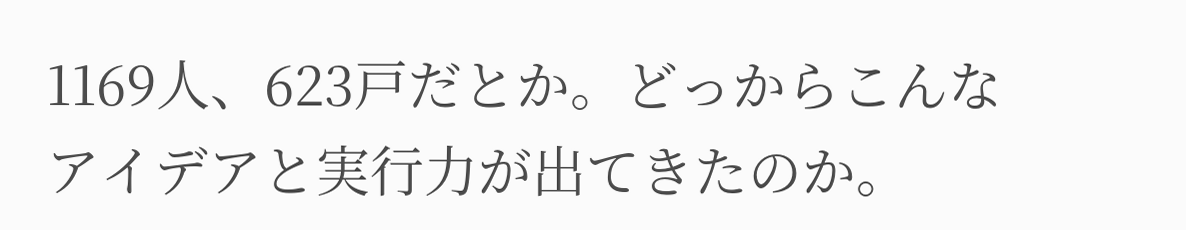1169人、623戸だとか。どっからこんなアイデアと実行力が出てきたのか。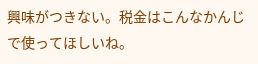興味がつきない。税金はこんなかんじで使ってほしいね。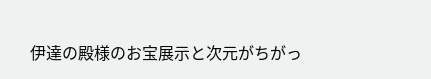伊達の殿様のお宝展示と次元がちがっ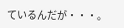ているんだが・・・。